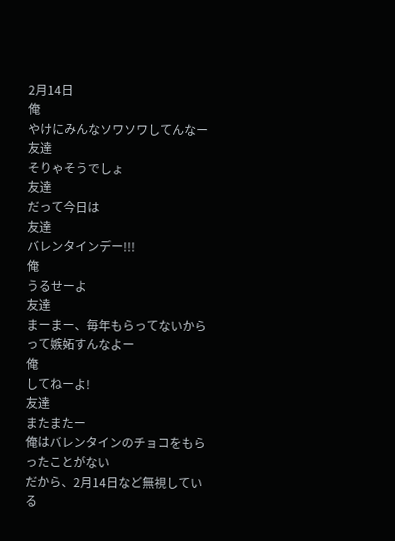2月14日
俺
やけにみんなソワソワしてんなー
友達
そりゃそうでしょ
友達
だって今日は
友達
バレンタインデー!!!
俺
うるせーよ
友達
まーまー、毎年もらってないからって嫉妬すんなよー
俺
してねーよ!
友達
またまたー
俺はバレンタインのチョコをもらったことがない
だから、2月14日など無視している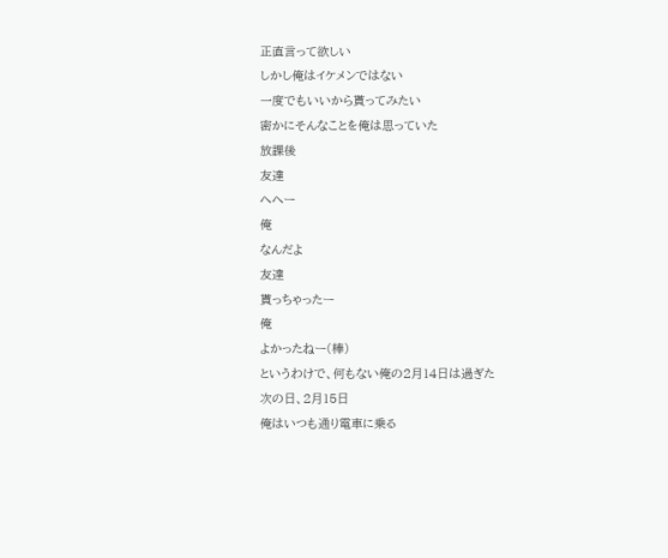正直言って欲しい
しかし俺はイケメンではない
一度でもいいから貰ってみたい
密かにそんなことを俺は思っていた
放課後
友達
へへー
俺
なんだよ
友達
貰っちゃったー
俺
よかったねー(棒)
というわけで、何もない俺の2月14日は過ぎた
次の日、2月15日
俺はいつも通り電車に乗る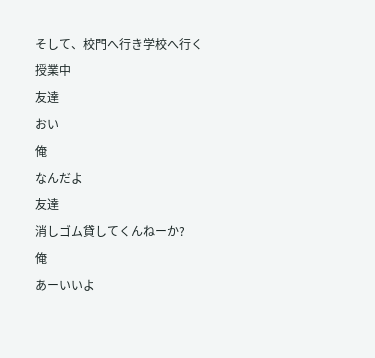そして、校門へ行き学校へ行く
授業中
友達
おい
俺
なんだよ
友達
消しゴム貸してくんねーか?
俺
あーいいよ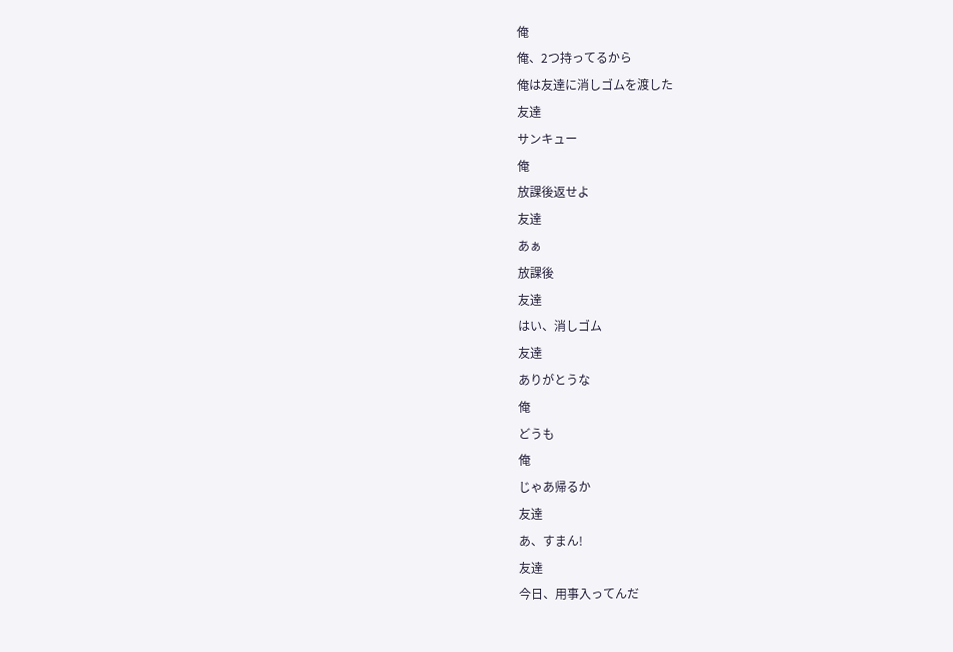俺
俺、2つ持ってるから
俺は友達に消しゴムを渡した
友達
サンキュー
俺
放課後返せよ
友達
あぁ
放課後
友達
はい、消しゴム
友達
ありがとうな
俺
どうも
俺
じゃあ帰るか
友達
あ、すまん!
友達
今日、用事入ってんだ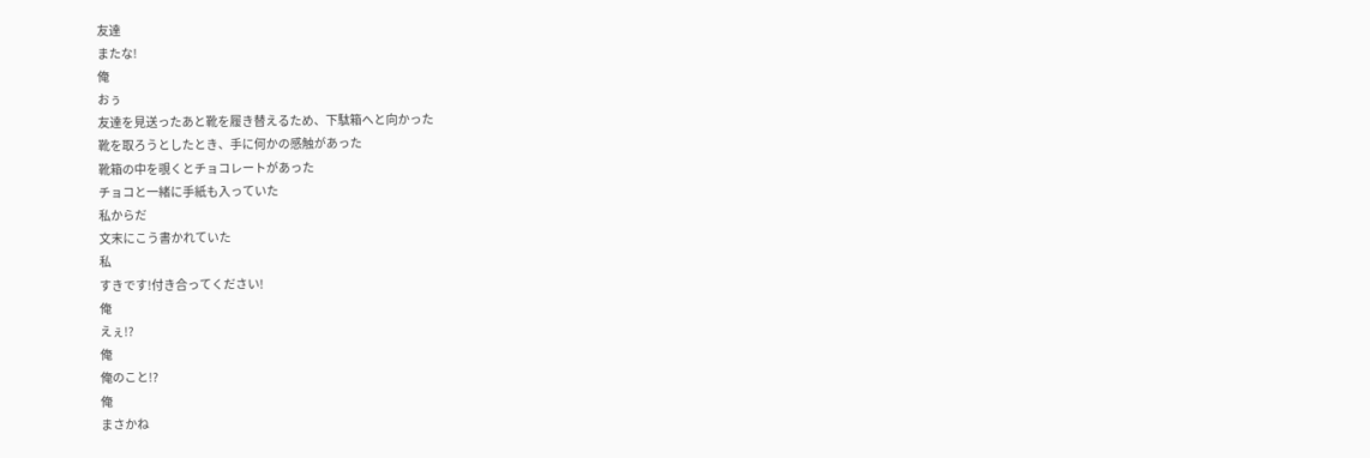友達
またな!
俺
おぅ
友達を見送ったあと靴を履き替えるため、下駄箱へと向かった
靴を取ろうとしたとき、手に何かの感触があった
靴箱の中を覗くとチョコレートがあった
チョコと一緒に手紙も入っていた
私からだ
文末にこう書かれていた
私
すきです!付き合ってください!
俺
えぇ!?
俺
俺のこと!?
俺
まさかね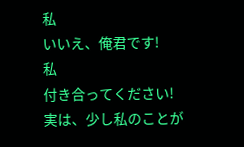私
いいえ、俺君です!
私
付き合ってください!
実は、少し私のことが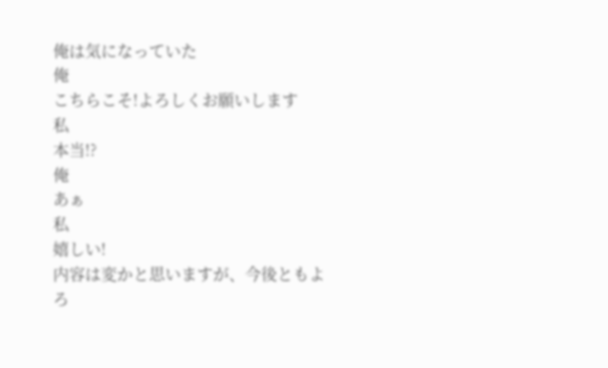俺は気になっていた
俺
こちらこそ!よろしくお願いします
私
本当!?
俺
あぁ
私
嬉しい!
内容は変かと思いますが、今後ともよろ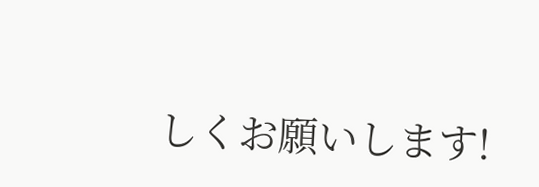しくお願いします!